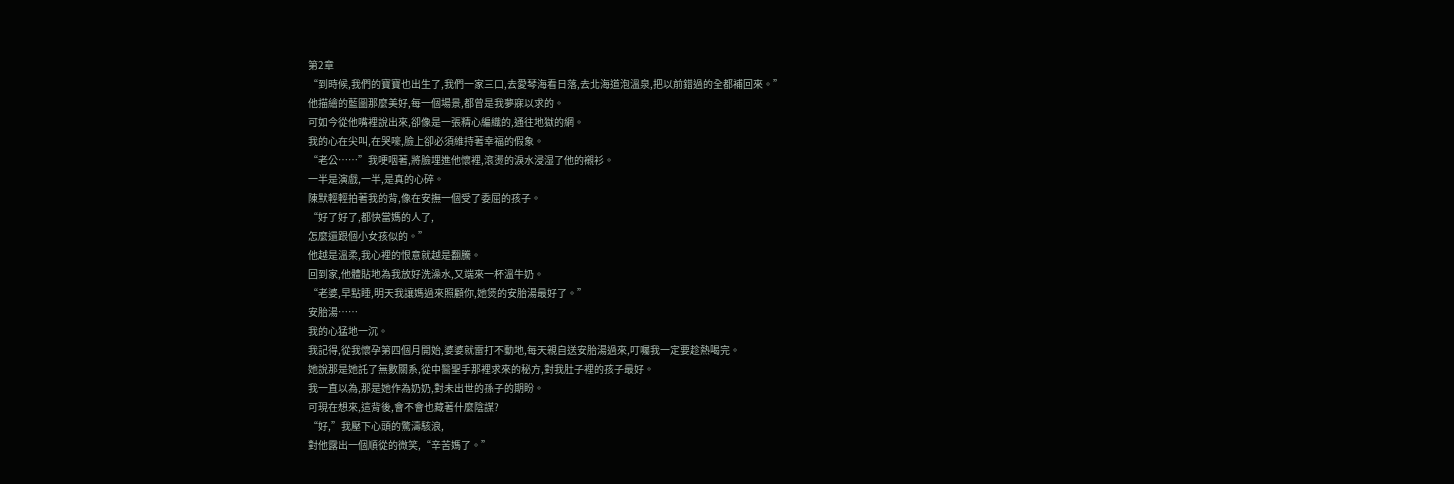第2章
“到時候,我們的寶寶也出生了,我們一家三口,去愛琴海看日落,去北海道泡溫泉,把以前錯過的全都補回來。”
他描繪的藍圖那麼美好,每一個場景,都曾是我夢寐以求的。
可如今從他嘴裡說出來,卻像是一張精心編織的,通往地獄的網。
我的心在尖叫,在哭嚎,臉上卻必須維持著幸福的假象。
“老公……”我哽咽著,將臉埋進他懷裡,滾燙的淚水浸湿了他的襯衫。
一半是演戲,一半,是真的心碎。
陳默輕輕拍著我的背,像在安撫一個受了委屈的孩子。
“好了好了,都快當媽的人了,
怎麼還跟個小女孩似的。”
他越是溫柔,我心裡的恨意就越是翻騰。
回到家,他體貼地為我放好洗澡水,又端來一杯溫牛奶。
“老婆,早點睡,明天我讓媽過來照顧你,她煲的安胎湯最好了。”
安胎湯……
我的心猛地一沉。
我記得,從我懷孕第四個月開始,婆婆就雷打不動地,每天親自送安胎湯過來,叮囑我一定要趁熱喝完。
她說那是她託了無數關系,從中醫聖手那裡求來的秘方,對我肚子裡的孩子最好。
我一直以為,那是她作為奶奶,對未出世的孫子的期盼。
可現在想來,這背後,會不會也藏著什麼陰謀?
“好,”我壓下心頭的驚濤駭浪,
對他露出一個順從的微笑,“辛苦媽了。”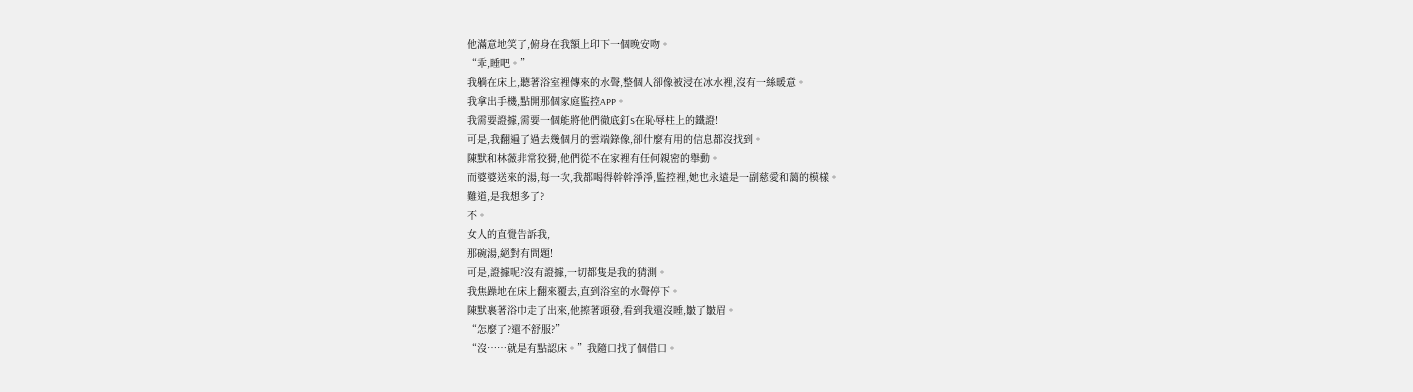他滿意地笑了,俯身在我額上印下一個晚安吻。
“乖,睡吧。”
我躺在床上,聽著浴室裡傳來的水聲,整個人卻像被浸在冰水裡,沒有一絲暖意。
我拿出手機,點開那個家庭監控APP。
我需要證據,需要一個能將他們徹底釘S在恥辱柱上的鐵證!
可是,我翻遍了過去幾個月的雲端錄像,卻什麼有用的信息都沒找到。
陳默和林薇非常狡猾,他們從不在家裡有任何親密的舉動。
而婆婆送來的湯,每一次,我都喝得幹幹淨淨,監控裡,她也永遠是一副慈愛和藹的模樣。
難道,是我想多了?
不。
女人的直覺告訴我,
那碗湯,絕對有問題!
可是,證據呢?沒有證據,一切都隻是我的猜測。
我焦躁地在床上翻來覆去,直到浴室的水聲停下。
陳默裹著浴巾走了出來,他擦著頭發,看到我還沒睡,皺了皺眉。
“怎麼了?還不舒服?”
“沒……就是有點認床。”我隨口找了個借口。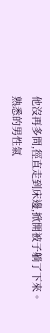他沒再多問,徑直走到床邊,掀開被子躺了下來。
熟悉的男性氣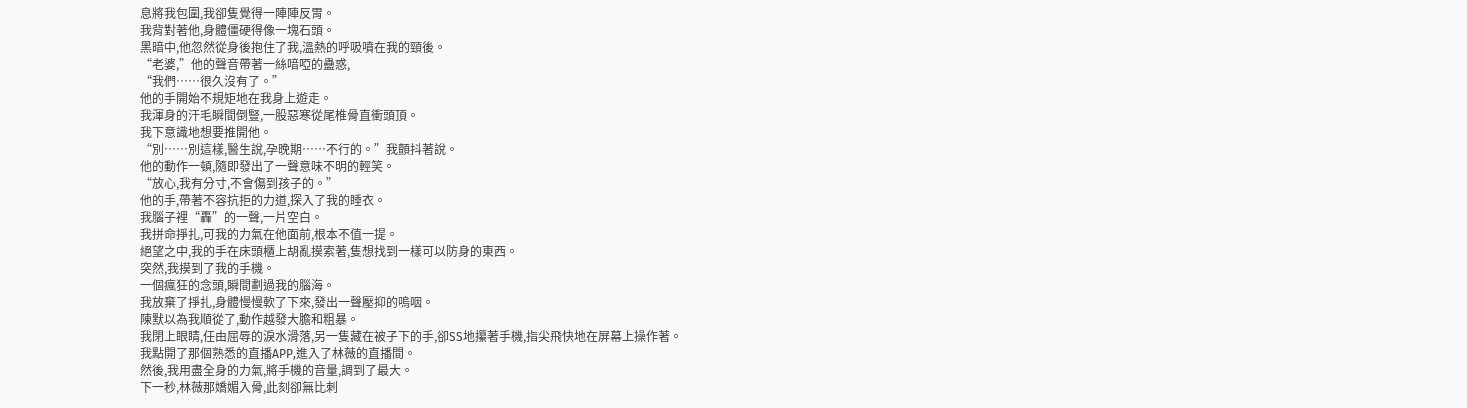息將我包圍,我卻隻覺得一陣陣反胃。
我背對著他,身體僵硬得像一塊石頭。
黑暗中,他忽然從身後抱住了我,溫熱的呼吸噴在我的頸後。
“老婆,”他的聲音帶著一絲喑啞的蠱惑,
“我們……很久沒有了。”
他的手開始不規矩地在我身上遊走。
我渾身的汗毛瞬間倒豎,一股惡寒從尾椎骨直衝頭頂。
我下意識地想要推開他。
“別……別這樣,醫生說,孕晚期……不行的。”我顫抖著說。
他的動作一頓,隨即發出了一聲意味不明的輕笑。
“放心,我有分寸,不會傷到孩子的。”
他的手,帶著不容抗拒的力道,探入了我的睡衣。
我腦子裡“轟”的一聲,一片空白。
我拼命掙扎,可我的力氣在他面前,根本不值一提。
絕望之中,我的手在床頭櫃上胡亂摸索著,隻想找到一樣可以防身的東西。
突然,我摸到了我的手機。
一個瘋狂的念頭,瞬間劃過我的腦海。
我放棄了掙扎,身體慢慢軟了下來,發出一聲壓抑的嗚咽。
陳默以為我順從了,動作越發大膽和粗暴。
我閉上眼睛,任由屈辱的淚水滑落,另一隻藏在被子下的手,卻SS地攥著手機,指尖飛快地在屏幕上操作著。
我點開了那個熟悉的直播APP,進入了林薇的直播間。
然後,我用盡全身的力氣,將手機的音量,調到了最大。
下一秒,林薇那嬌媚入骨,此刻卻無比刺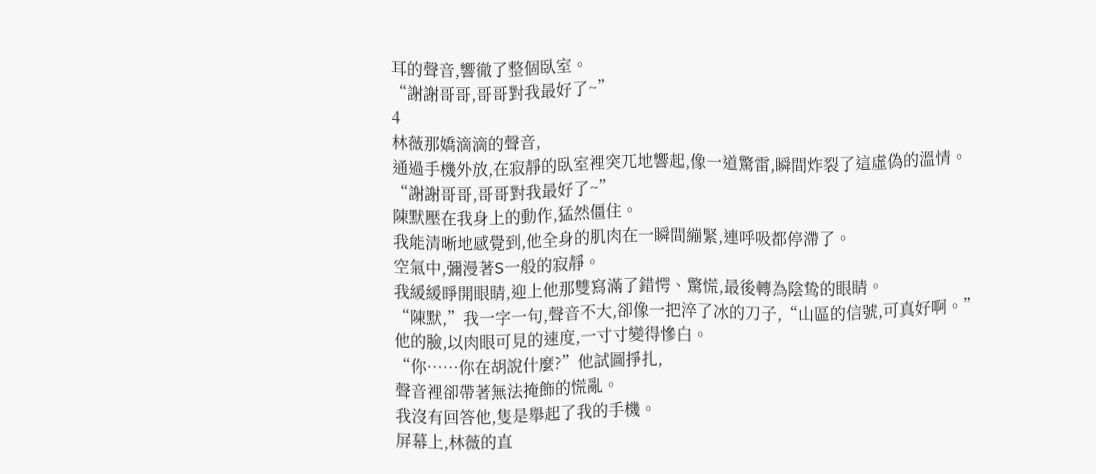耳的聲音,響徹了整個臥室。
“謝謝哥哥,哥哥對我最好了~”
4
林薇那嬌滴滴的聲音,
通過手機外放,在寂靜的臥室裡突兀地響起,像一道驚雷,瞬間炸裂了這虛偽的溫情。
“謝謝哥哥,哥哥對我最好了~”
陳默壓在我身上的動作,猛然僵住。
我能清晰地感覺到,他全身的肌肉在一瞬間繃緊,連呼吸都停滯了。
空氣中,彌漫著S一般的寂靜。
我緩緩睜開眼睛,迎上他那雙寫滿了錯愕、驚慌,最後轉為陰鸷的眼睛。
“陳默,”我一字一句,聲音不大,卻像一把淬了冰的刀子,“山區的信號,可真好啊。”
他的臉,以肉眼可見的速度,一寸寸變得慘白。
“你……你在胡說什麼?”他試圖掙扎,
聲音裡卻帶著無法掩飾的慌亂。
我沒有回答他,隻是舉起了我的手機。
屏幕上,林薇的直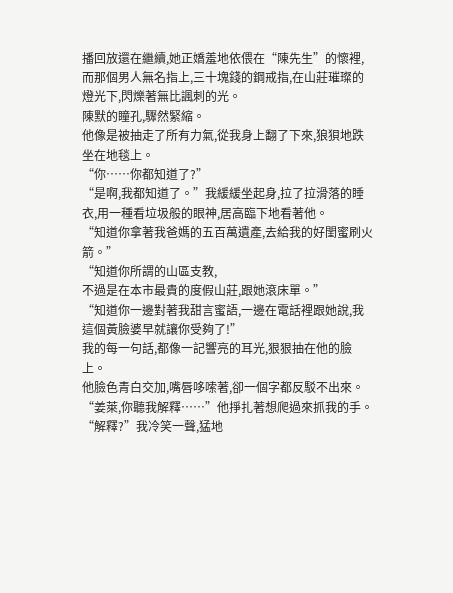播回放還在繼續,她正嬌羞地依偎在“陳先生”的懷裡,而那個男人無名指上,三十塊錢的鋼戒指,在山莊璀璨的燈光下,閃爍著無比諷刺的光。
陳默的瞳孔,驟然緊縮。
他像是被抽走了所有力氣,從我身上翻了下來,狼狽地跌坐在地毯上。
“你……你都知道了?”
“是啊,我都知道了。”我緩緩坐起身,拉了拉滑落的睡衣,用一種看垃圾般的眼神,居高臨下地看著他。
“知道你拿著我爸媽的五百萬遺產,去給我的好閨蜜刷火箭。”
“知道你所謂的山區支教,
不過是在本市最貴的度假山莊,跟她滾床單。”
“知道你一邊對著我甜言蜜語,一邊在電話裡跟她說,我這個黃臉婆早就讓你受夠了!”
我的每一句話,都像一記響亮的耳光,狠狠抽在他的臉上。
他臉色青白交加,嘴唇哆嗦著,卻一個字都反駁不出來。
“姜萊,你聽我解釋……”他掙扎著想爬過來抓我的手。
“解釋?”我冷笑一聲,猛地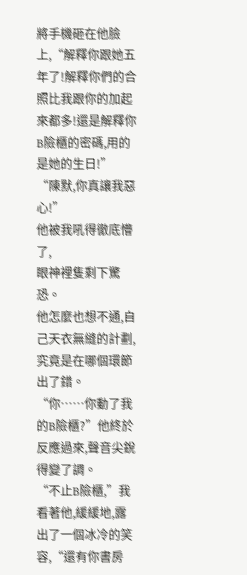將手機砸在他臉上,“解釋你跟她五年了!解釋你們的合照比我跟你的加起來都多!還是解釋你B險櫃的密碼,用的是她的生日!”
“陳默,你真讓我惡心!”
他被我吼得徹底懵了,
眼神裡隻剩下驚恐。
他怎麼也想不通,自己天衣無縫的計劃,究竟是在哪個環節出了錯。
“你……你動了我的B險櫃?”他終於反應過來,聲音尖銳得變了調。
“不止B險櫃,”我看著他,緩緩地,露出了一個冰冷的笑容,“還有你書房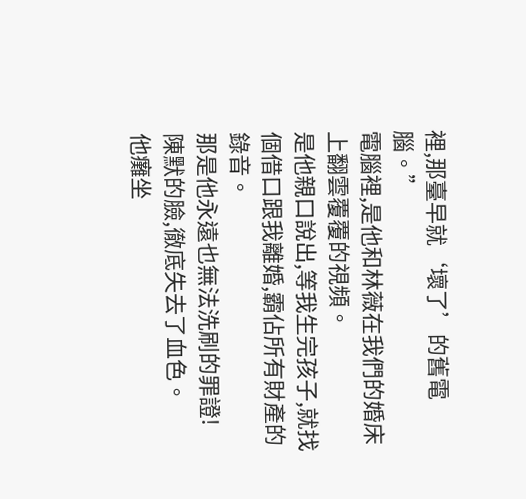裡,那臺早就‘壞了’的舊電腦。”
電腦裡,是他和林薇在我們的婚床上翻雲覆覆的視頻。
是他親口說出,等我生完孩子,就找個借口跟我離婚,霸佔所有財產的錄音。
那是他永遠也無法洗刷的罪證!
陳默的臉,徹底失去了血色。
他癱坐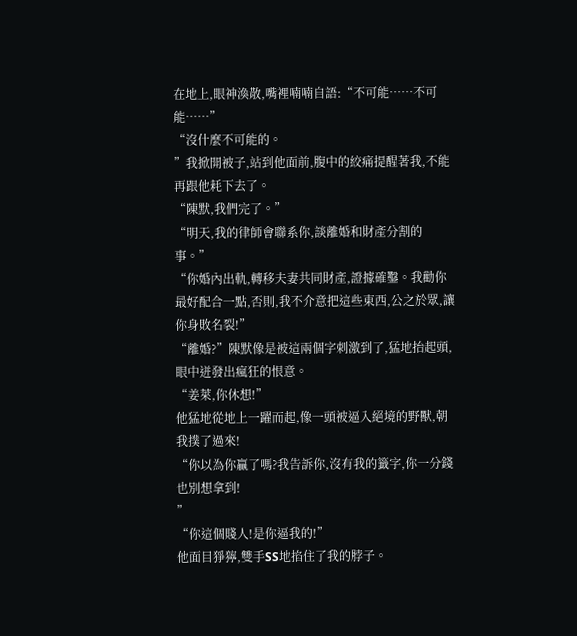在地上,眼神渙散,嘴裡喃喃自語:“不可能……不可能……”
“沒什麼不可能的。
”我掀開被子,站到他面前,腹中的絞痛提醒著我,不能再跟他耗下去了。
“陳默,我們完了。”
“明天,我的律師會聯系你,談離婚和財產分割的事。”
“你婚內出軌,轉移夫妻共同財產,證據確鑿。我勸你最好配合一點,否則,我不介意把這些東西,公之於眾,讓你身敗名裂!”
“離婚?”陳默像是被這兩個字刺激到了,猛地抬起頭,眼中迸發出瘋狂的恨意。
“姜萊,你休想!”
他猛地從地上一躍而起,像一頭被逼入絕境的野獸,朝我撲了過來!
“你以為你贏了嗎?我告訴你,沒有我的籤字,你一分錢也別想拿到!
”
“你這個賤人!是你逼我的!”
他面目猙獰,雙手SS地掐住了我的脖子。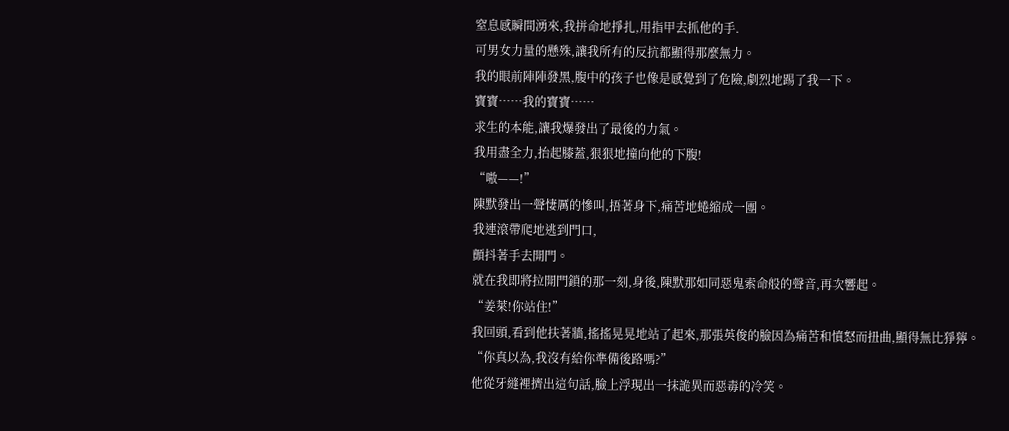窒息感瞬間湧來,我拼命地掙扎,用指甲去抓他的手.
可男女力量的懸殊,讓我所有的反抗都顯得那麼無力。
我的眼前陣陣發黑,腹中的孩子也像是感覺到了危險,劇烈地踢了我一下。
寶寶……我的寶寶……
求生的本能,讓我爆發出了最後的力氣。
我用盡全力,抬起膝蓋,狠狠地撞向他的下腹!
“嗷——!”
陳默發出一聲悽厲的慘叫,捂著身下,痛苦地蜷縮成一團。
我連滾帶爬地逃到門口,
顫抖著手去開門。
就在我即將拉開門鎖的那一刻,身後,陳默那如同惡鬼索命般的聲音,再次響起。
“姜萊!你站住!”
我回頭,看到他扶著牆,搖搖晃晃地站了起來,那張英俊的臉因為痛苦和憤怒而扭曲,顯得無比猙獰。
“你真以為,我沒有給你準備後路嗎?”
他從牙縫裡擠出這句話,臉上浮現出一抹詭異而惡毒的冷笑。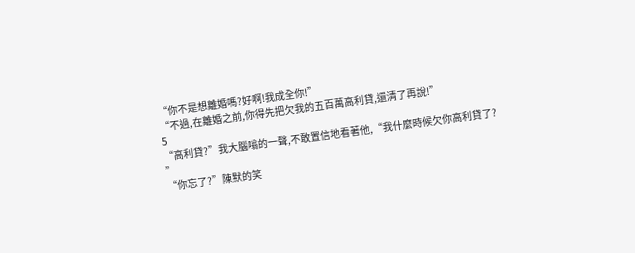“你不是想離婚嗎?好啊!我成全你!”
“不過,在離婚之前,你得先把欠我的五百萬高利貸,還清了再說!”
5
“高利貸?”我大腦嗡的一聲,不敢置信地看著他,“我什麼時候欠你高利貸了?
”
“你忘了?”陳默的笑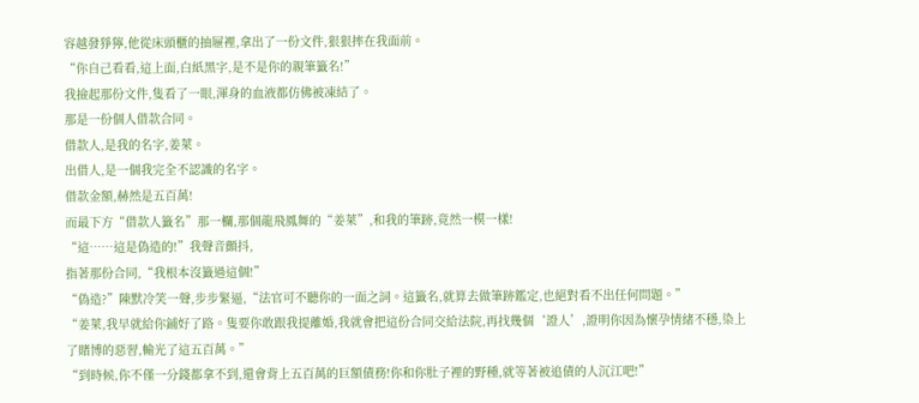容越發猙獰,他從床頭櫃的抽屜裡,拿出了一份文件,狠狠摔在我面前。
“你自己看看,這上面,白紙黑字,是不是你的親筆籤名!”
我撿起那份文件,隻看了一眼,渾身的血液都仿佛被凍結了。
那是一份個人借款合同。
借款人,是我的名字,姜萊。
出借人,是一個我完全不認識的名字。
借款金額,赫然是五百萬!
而最下方“借款人籤名”那一欄,那個龍飛鳳舞的“姜萊”,和我的筆跡,竟然一模一樣!
“這……這是偽造的!”我聲音顫抖,
指著那份合同,“我根本沒籤過這個!”
“偽造?”陳默冷笑一聲,步步緊逼,“法官可不聽你的一面之詞。這籤名,就算去做筆跡鑑定,也絕對看不出任何問題。”
“姜萊,我早就給你鋪好了路。隻要你敢跟我提離婚,我就會把這份合同交給法院,再找幾個‘證人’,證明你因為懷孕情緒不穩,染上了賭博的惡習,輸光了這五百萬。”
“到時候,你不僅一分錢都拿不到,還會背上五百萬的巨額債務!你和你肚子裡的野種,就等著被追債的人沉江吧!”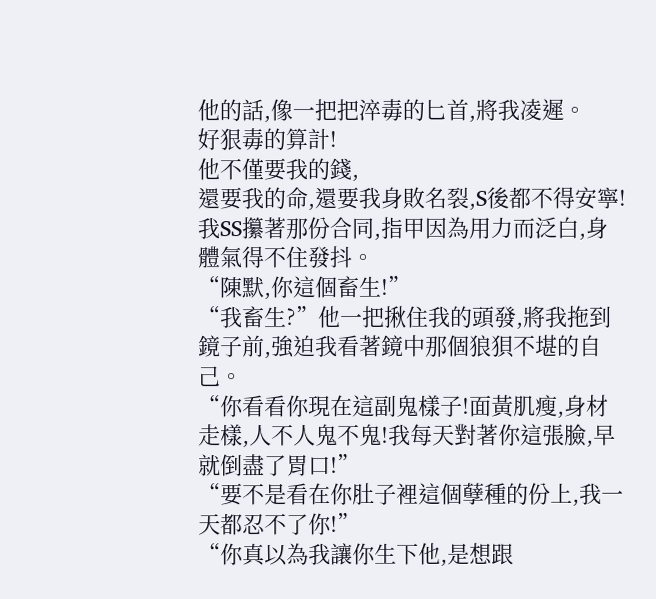他的話,像一把把淬毒的匕首,將我凌遲。
好狠毒的算計!
他不僅要我的錢,
還要我的命,還要我身敗名裂,S後都不得安寧!
我SS攥著那份合同,指甲因為用力而泛白,身體氣得不住發抖。
“陳默,你這個畜生!”
“我畜生?”他一把揪住我的頭發,將我拖到鏡子前,強迫我看著鏡中那個狼狽不堪的自己。
“你看看你現在這副鬼樣子!面黃肌瘦,身材走樣,人不人鬼不鬼!我每天對著你這張臉,早就倒盡了胃口!”
“要不是看在你肚子裡這個孽種的份上,我一天都忍不了你!”
“你真以為我讓你生下他,是想跟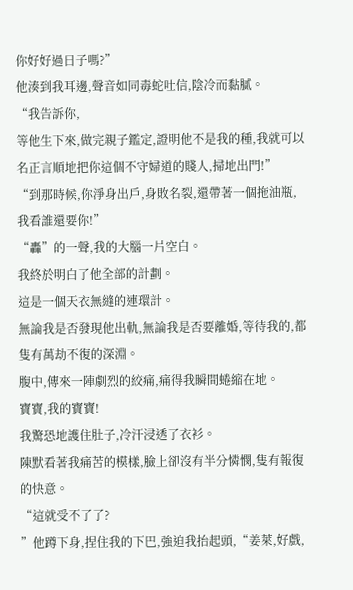你好好過日子嗎?”
他湊到我耳邊,聲音如同毒蛇吐信,陰冷而黏膩。
“我告訴你,
等他生下來,做完親子鑑定,證明他不是我的種,我就可以名正言順地把你這個不守婦道的賤人,掃地出門!”
“到那時候,你淨身出戶,身敗名裂,還帶著一個拖油瓶,我看誰還要你!”
“轟”的一聲,我的大腦一片空白。
我終於明白了他全部的計劃。
這是一個天衣無縫的連環計。
無論我是否發現他出軌,無論我是否要離婚,等待我的,都隻有萬劫不復的深淵。
腹中,傳來一陣劇烈的絞痛,痛得我瞬間蜷縮在地。
寶寶,我的寶寶!
我驚恐地護住肚子,冷汗浸透了衣衫。
陳默看著我痛苦的模樣,臉上卻沒有半分憐憫,隻有報復的快意。
“這就受不了了?
”他蹲下身,捏住我的下巴,強迫我抬起頭,“姜萊,好戲,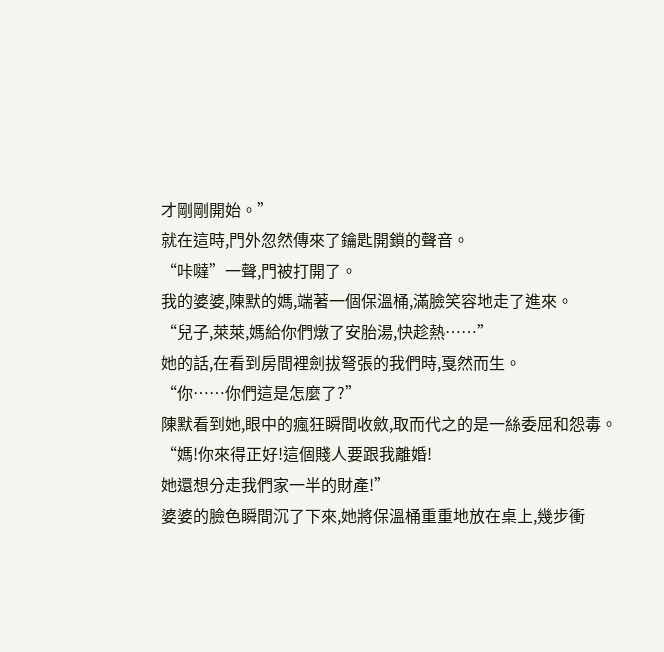才剛剛開始。”
就在這時,門外忽然傳來了鑰匙開鎖的聲音。
“咔噠”一聲,門被打開了。
我的婆婆,陳默的媽,端著一個保溫桶,滿臉笑容地走了進來。
“兒子,萊萊,媽給你們燉了安胎湯,快趁熱……”
她的話,在看到房間裡劍拔弩張的我們時,戛然而生。
“你……你們這是怎麼了?”
陳默看到她,眼中的瘋狂瞬間收斂,取而代之的是一絲委屈和怨毒。
“媽!你來得正好!這個賤人要跟我離婚!
她還想分走我們家一半的財產!”
婆婆的臉色瞬間沉了下來,她將保溫桶重重地放在桌上,幾步衝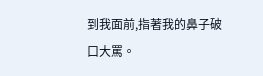到我面前,指著我的鼻子破口大罵。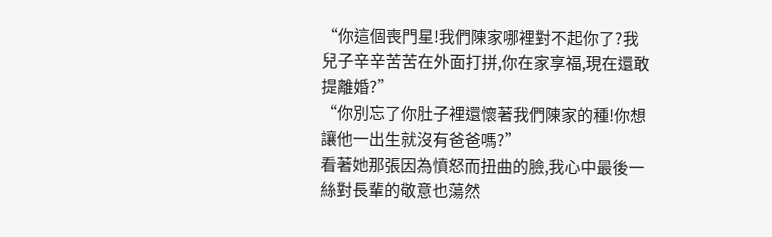“你這個喪門星!我們陳家哪裡對不起你了?我兒子辛辛苦苦在外面打拼,你在家享福,現在還敢提離婚?”
“你別忘了你肚子裡還懷著我們陳家的種!你想讓他一出生就沒有爸爸嗎?”
看著她那張因為憤怒而扭曲的臉,我心中最後一絲對長輩的敬意也蕩然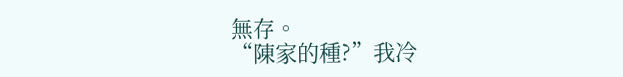無存。
“陳家的種?”我冷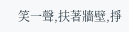笑一聲,扶著牆壁,掙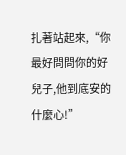扎著站起來,“你最好問問你的好兒子,他到底安的什麼心!”